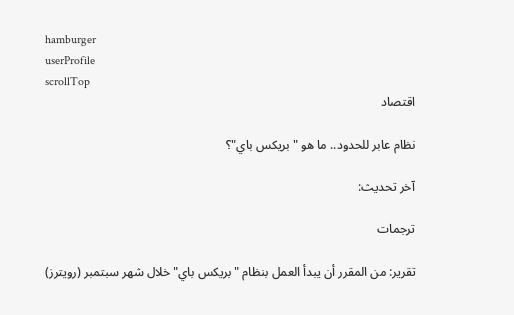hamburger
userProfile
scrollTop
اقتصاد

نظام عابر للحدود.. ما هو "بريكس باي"؟

آخر تحديث:

ترجمات

تقرير: من المقرر أن يبدأ العمل بنظام "بريكس باي" خلال شهر سبتمبر (رويترز)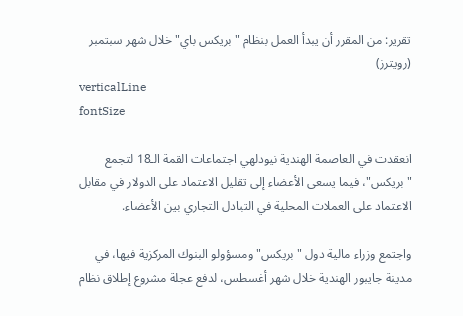تقرير: من المقرر أن يبدأ العمل بنظام "بريكس باي" خلال شهر سبتمبر (رويترز)
verticalLine
fontSize

انعقدت في العاصمة الهندية نيودلهي اجتماعات القمة الـ18 لتجمع "بريكس"، فيما يسعى الأعضاء إلى تقليل الاعتماد على الدولار في مقابل الاعتماد على العملات المحلية في التبادل التجاري بين الأعضاء.

واجتمع وزراء مالية دول "بريكس" ومسؤولو البنوك المركزية فيها، في مدينة جايبور الهندية خلال شهر أغسطس، لدفع عجلة مشروع إطلاق نظام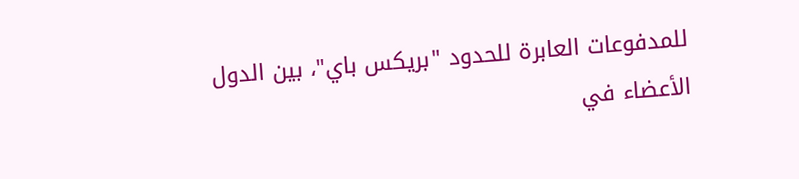للمدفوعات العابرة للحدود "بريكس باي"، بين الدول الأعضاء في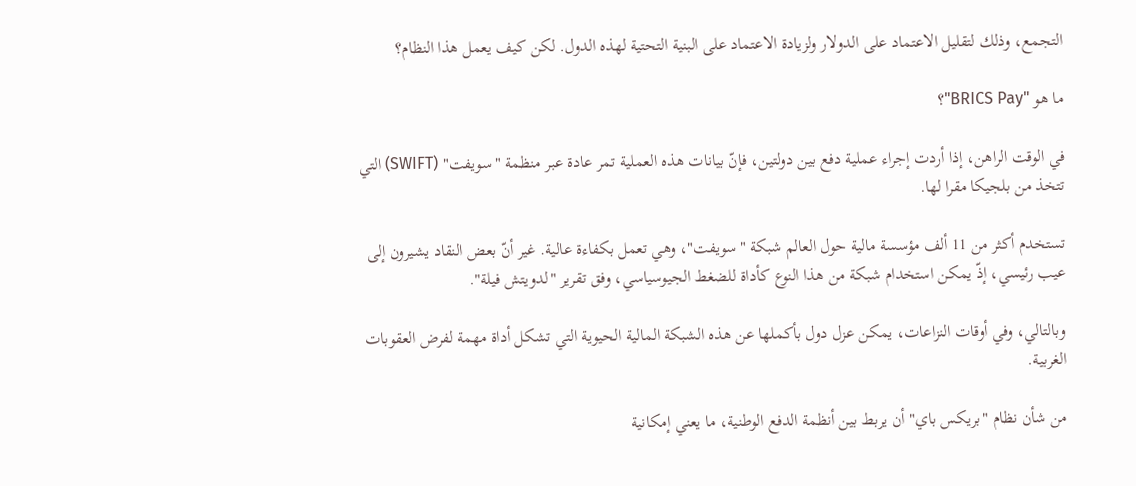التجمع، وذلك لتقليل الاعتماد على الدولار ولزيادة الاعتماد على البنية التحتية لهذه الدول. لكن كيف يعمل هذا النظام؟

ما هو "BRICS Pay"؟

في الوقت الراهن، إذا أردت إجراء عملية دفع بين دولتين، فإنّ بيانات هذه العملية تمر عادة عبر منظمة "سويفت" (SWIFT) التي تتخذ من بلجيكا مقرا لها.

تستخدم أكثر من 11 ألف مؤسسة مالية حول العالم شبكة "سويفت"، وهي تعمل بكفاءة عالية. غير أنّ بعض النقاد يشيرون إلى عيب رئيسي، إذّ يمكن استخدام شبكة من هذا النوع كأداة للضغط الجيوسياسي، وفق تقرير "لدويتش فيلة".

وبالتالي، وفي أوقات النزاعات، يمكن عزل دول بأكملها عن هذه الشبكة المالية الحيوية التي تشكل أداة مهمة لفرض العقوبات الغربية.

من شأن نظام "بريكس باي" أن يربط بين أنظمة الدفع الوطنية، ما يعني إمكانية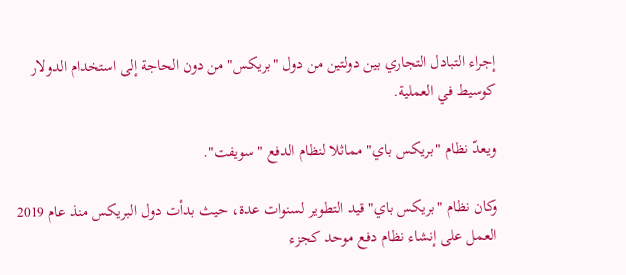إجراء التبادل التجاري بين دولتين من دول "بريكس" من دون الحاجة إلى استخدام الدولار كوسيط في العملية.

ويعدّ نظام "بريكس باي" مماثلا لنظام الدفع "سويفت".

وكان نظام "بريكس باي" قيد التطوير لسنوات عدة، حيث بدأت دول البريكس منذ عام 2019 العمل على إنشاء نظام دفع موحد كجزء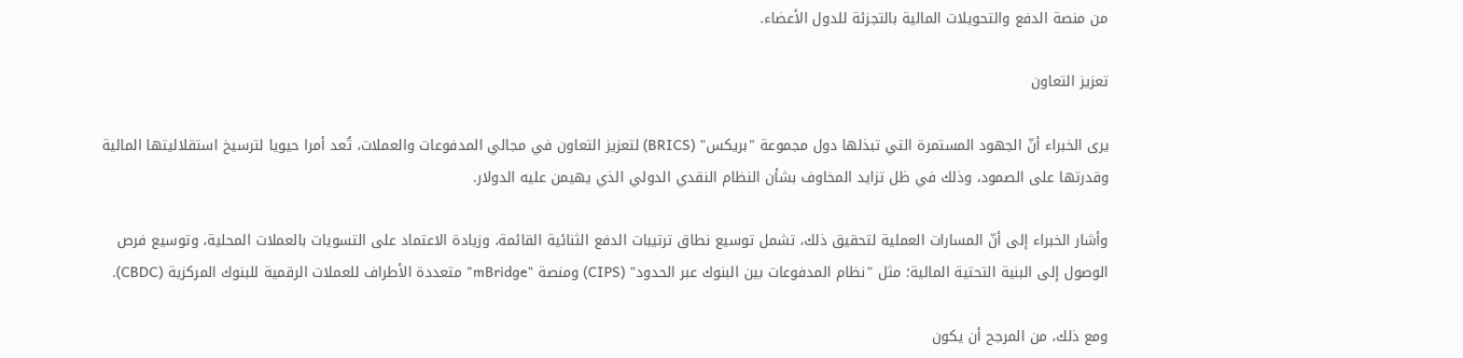من منصة الدفع والتحويلات المالية بالتجزئة للدول الأعضاء.

تعزيز التعاون

يرى الخبراء أنّ الجهود المستمرة التي تبذلها دول مجموعة "بريكس" (BRICS) لتعزيز التعاون في مجالي المدفوعات والعملات، تُعد أمرا حيويا لترسيخ استقلاليتها المالية وقدرتها على الصمود، وذلك في ظل تزايد المخاوف بشأن النظام النقدي الدولي الذي يهيمن عليه الدولار.

وأشار الخبراء إلى أنّ المسارات العملية لتحقيق ذلك، تشمل توسيع نطاق ترتيبات الدفع الثنائية القائمة، وزيادة الاعتماد على التسويات بالعملات المحلية، وتوسيع فرص الوصول إلى البنية التحتية المالية؛ مثل "نظام المدفوعات بين البنوك عبر الحدود" (CIPS) ومنصة "mBridge" متعددة الأطراف للعملات الرقمية للبنوك المركزية (CBDC).

ومع ذلك، من المرجح أن يكون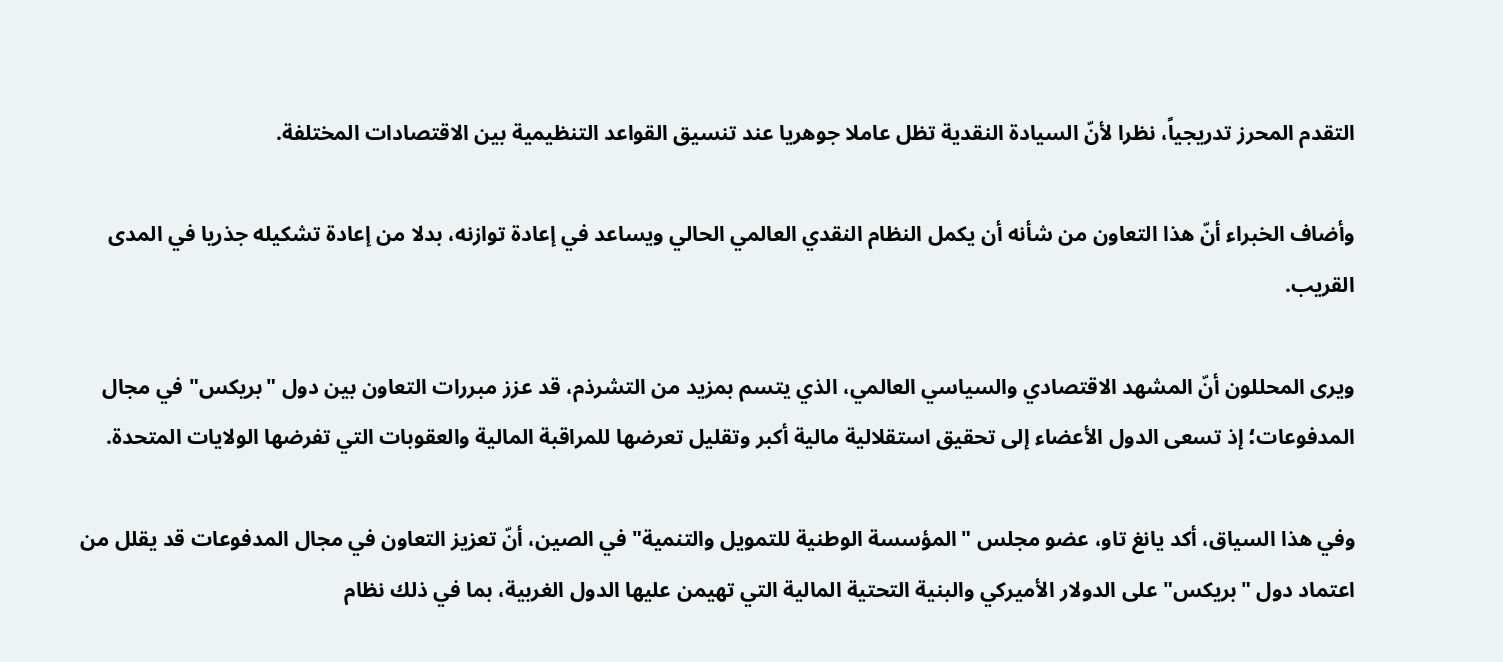التقدم المحرز تدريجياً، نظرا لأنّ السيادة النقدية تظل عاملا جوهريا عند تنسيق القواعد التنظيمية بين الاقتصادات المختلفة.

وأضاف الخبراء أنّ هذا التعاون من شأنه أن يكمل النظام النقدي العالمي الحالي ويساعد في إعادة توازنه، بدلا من إعادة تشكيله جذريا في المدى القريب.

ويرى المحللون أنّ المشهد الاقتصادي والسياسي العالمي، الذي يتسم بمزيد من التشرذم، قد عزز مبررات التعاون بين دول "بريكس" في مجال المدفوعات؛ إذ تسعى الدول الأعضاء إلى تحقيق استقلالية مالية أكبر وتقليل تعرضها للمراقبة المالية والعقوبات التي تفرضها الولايات المتحدة.

وفي هذا السياق، أكد يانغ تاو، عضو مجلس "المؤسسة الوطنية للتمويل والتنمية" في الصين، أنّ تعزيز التعاون في مجال المدفوعات قد يقلل من اعتماد دول "بريكس" على الدولار الأميركي والبنية التحتية المالية التي تهيمن عليها الدول الغربية، بما في ذلك نظام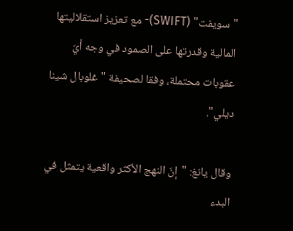"سويفت" (SWIFT)- مع تعزيز استقلاليتها المالية وقدرتها على الصمود في وجه أيّ عقوبات محتملة، وفقا لصحيفة "غلوبال شينا ديلي".

وقال يانغ: "إنّ النهج الأكثر واقعية يتمثل في البدء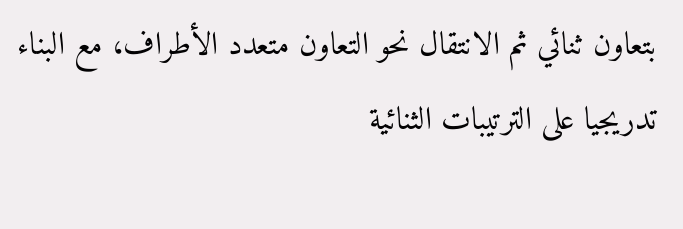بتعاون ثنائي ثم الانتقال نحو التعاون متعدد الأطراف، مع البناء تدريجيا على الترتيبات الثنائية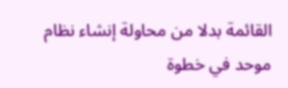القائمة بدلا من محاولة إنشاء نظام موحد في خطوة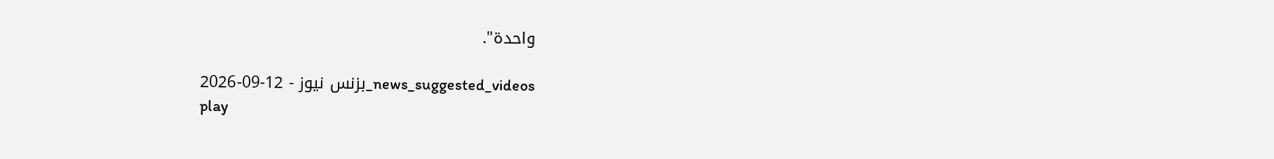واحدة".

news_suggested_videos_بزنس نيوز - 12-09-2026
play